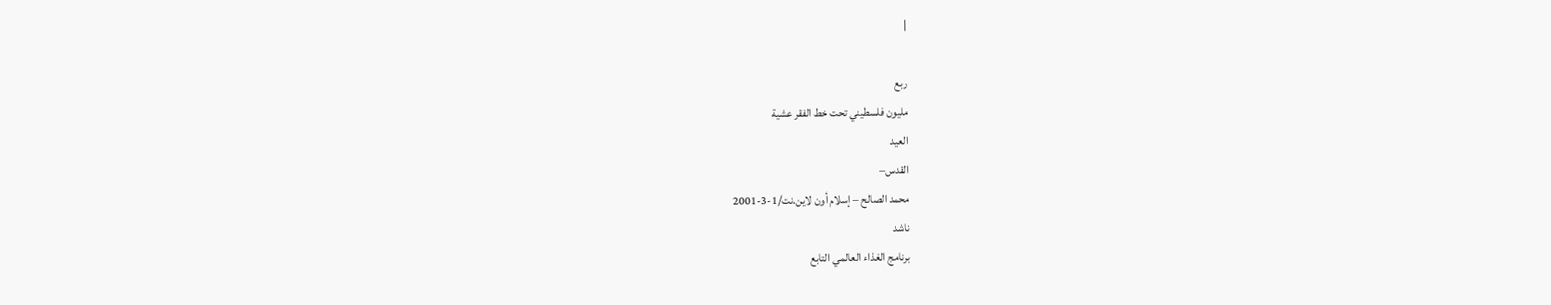|

ربع
مليون فلسطيني تحت خط الفقر عشية
العيد
القدس–
محمد الصالح – إسلام أون لاين.نت/1-3-2001
ناشد
برنامج الغذاء العالمي التابع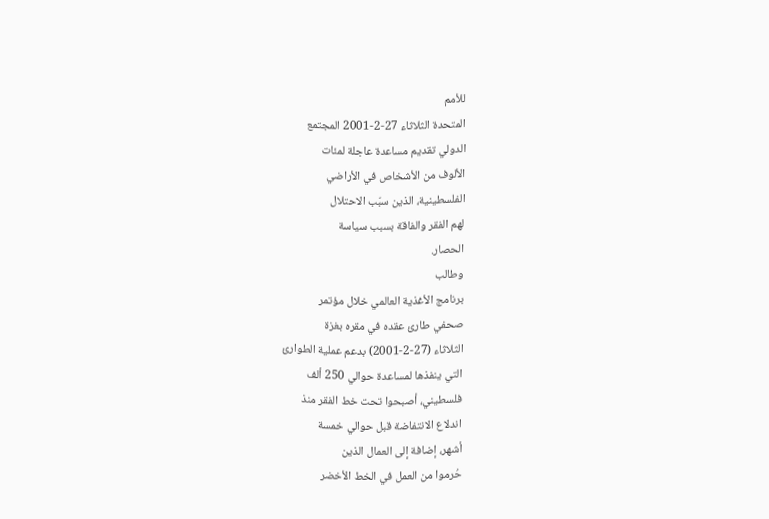للأمم
المتحدة الثلاثاء 27-2-2001 المجتمع
الدولي تقديم مساعدة عاجلة لمئات
الألوف من الأشخاص في الأراضي
الفلسطينية، الذين سبّب الاحتلال
لهم الفقر والفاقة بسبب سياسة
الحصار.
وطالب
برنامج الأغذية العالمي خلال مؤتمر
صحفي طارئ عقده في مقره بغزة
الثلاثاء (27-2-2001) بدعم عملية الطوارئ
التي ينفذها لمساعدة حوالي 250 ألف
فلسطيني، أصبحوا تحت خط الفقر منذ
اندلاع الانتفاضة قبل حوالي خمسة
أشهر، إضافة إلى العمال الذين
حُرموا من العمل في الخط الأخضر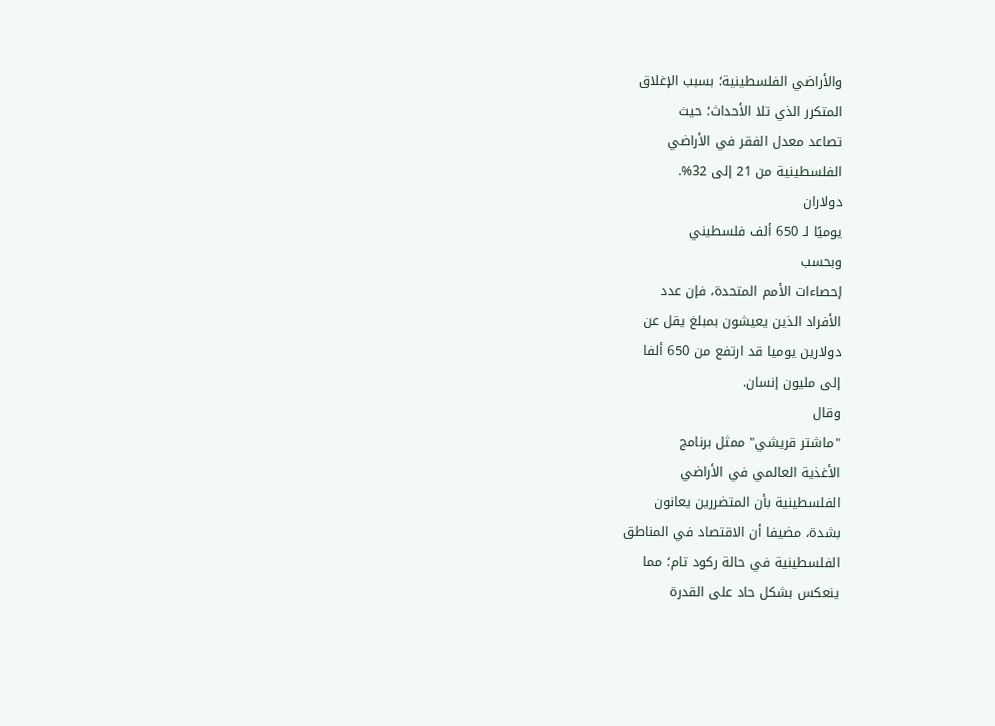والأراضي الفلسطينية؛ بسبب الإغلاق
المتكرر الذي تلا الأحداث؛ حيث
تصاعد معدل الفقر في الأراضي
الفلسطينية من 21 إلى 32%.
دولاران
يوميًا لـ 650 ألف فلسطيني
وبحسب
إحصاءات الأمم المتحدة، فإن عدد
الأفراد الذين يعيشون بمبلغ يقل عن
دولارين يوميا قد ارتفع من 650 ألفا
إلى مليون إنسان.
وقال
"ماشتر قريشي" ممثل برنامج
الأغذية العالمي في الأراضي
الفلسطينية بأن المتضررين يعانون
بشدة، مضيفا أن الاقتصاد في المناطق
الفلسطينية في حالة ركود تام؛ مما
ينعكس بشكل حاد على القدرة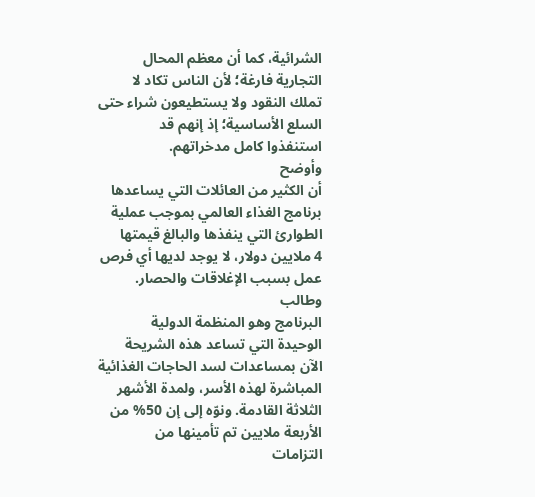الشرائية، كما أن معظم المحال
التجارية فارغة؛ لأن الناس تكاد لا
تملك النقود ولا يستطيعون شراء حتى
السلع الأساسية؛ إذ إنهم قد
استنفذوا كامل مدخراتهم.
وأوضح
أن الكثير من العائلات التي يساعدها
برنامج الغذاء العالمي بموجب عملية
الطوارئ التي ينفذها والبالغ قيمتها
4 ملايين دولار، لا يوجد لديها أي فرص
عمل بسبب الإغلاقات والحصار.
وطالب
البرنامج وهو المنظمة الدولية
الوحيدة التي تساعد هذه الشريحة
الآن بمساعدات لسد الحاجات الغذائية
المباشرة لهذه الأسر، ولمدة الأشهر
الثلاثة القادمة. ونوّه إلى إن 50% من
الأربعة ملايين تم تأمينها من
التزامات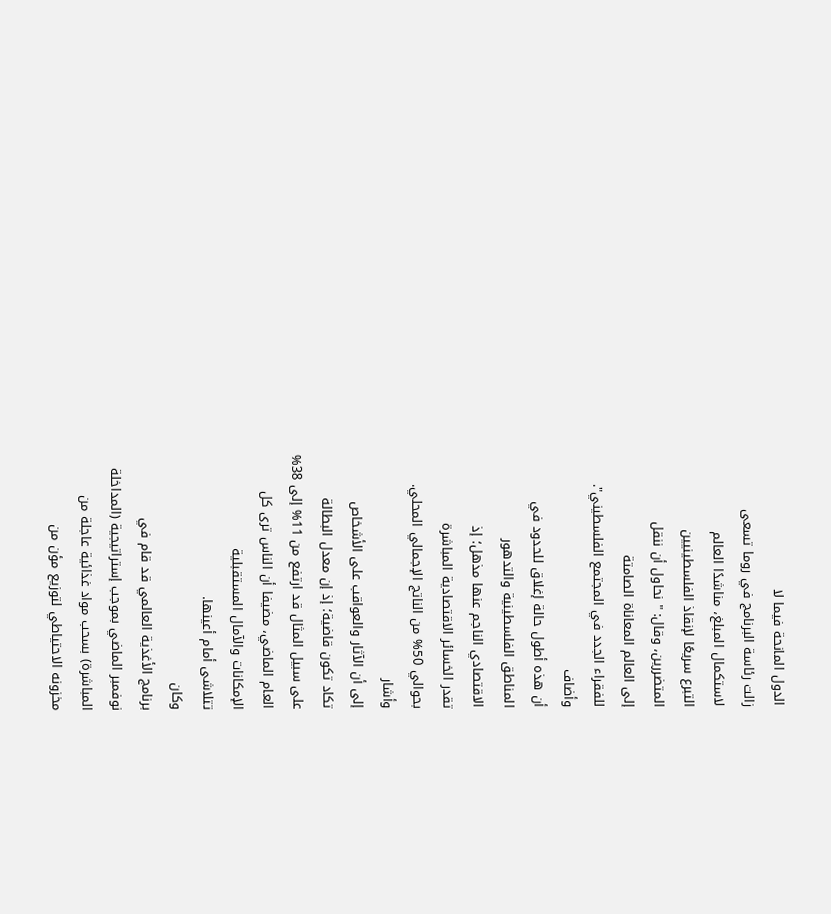الدول المانحة فيما لا
زالت رئاسة البرنامج في روما تسعى
لاستكمال المبلغ، مناشدًا العالم
التبرع سريعًا لإنقاذ الفلسطينيين
المتضررين، وقال: " نحاول أن ننقل
إلى العالم المعاناة الصامتة
للفقراء الجدد في المجتمع الفلسطيني".
وأضاف
أن هذه أطول حالة إغلاق للحدود في
المناطق الفلسطينية والتدهور
الاقتصادي الناجم عنها مذهل؛ إذ
تقدر الخسائر الاقتصادية المباشرة
بحوالي 50% من الناتج الإجمالي المحلي.
وأشار
إلى أن الآثار والعواقب على الأشخاص
تكاد تكون قاضية؛ إذ إن معدل البطالة
على سبيل المثال قد ارتفع من 11% إلى 38%
العام الماضي، مضيفا أن الناس ترى كل
الإمكانات والآمال المستقبلية
تتلاشى أمام أعينها.
وكان
برنامج الأغذية العالمي قد قام في
نوفمبر الماضي بموجب إستراتيجية (المداخلة
المباشرة) بسحب مواد غذائية عاجلة من
مخزونه الاحتياطي لتوزيع مؤن من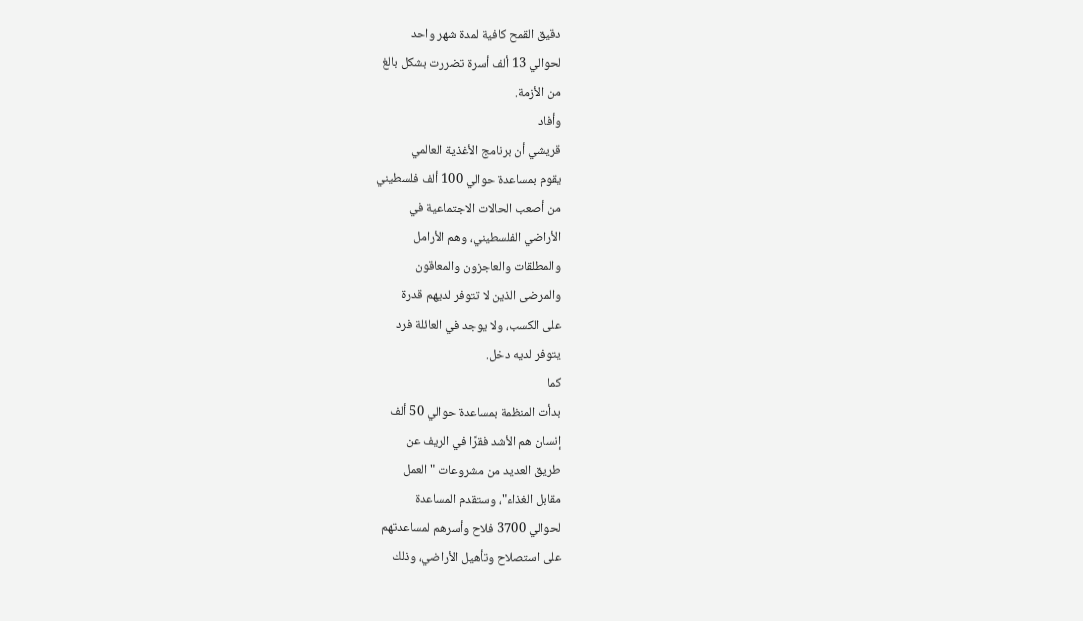دقيق القمح كافية لمدة شهر واحد
لحوالي 13 ألف أسرة تضررت بشكل بالغ
من الأزمة.
وأفاد
قريشي أن برنامج الأغذية العالمي
يقوم بمساعدة حوالي 100 ألف فلسطيني
من أصعب الحالات الاجتماعية في
الأراضي الفلسطيني، وهم الأرامل
والمطلقات والعاجزون والمعاقون
والمرضى الذين لا تتوفر لديهم قدرة
على الكسب، ولا يوجد في العائلة فرد
يتوفر لديه دخل.
كما
بدأت المنظمة بمساعدة حوالي 50 ألف
إنسان هم الأشد فقرًا في الريف عن
طريق العديد من مشروعات "العمل
مقابل الغذاء"، وستقدم المساعدة
لحوالي 3700 فلاح وأسرهم لمساعدتهم
على استصلاح وتأهيل الأراضي، وذلك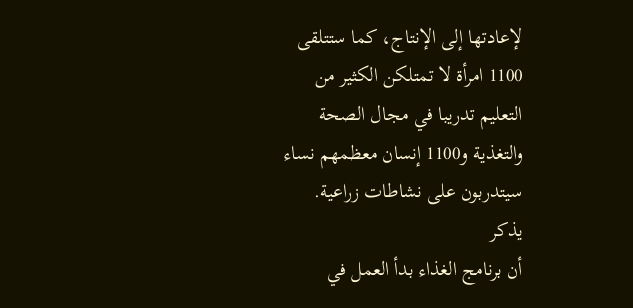لإعادتها إلى الإنتاج، كما ستتلقى
1100 امرأة لا تمتلكن الكثير من
التعليم تدريبا في مجال الصحة
والتغذية و1100 إنسان معظمهم نساء
سيتدربون على نشاطات زراعية.
يذكر
أن برنامج الغذاء بدأ العمل في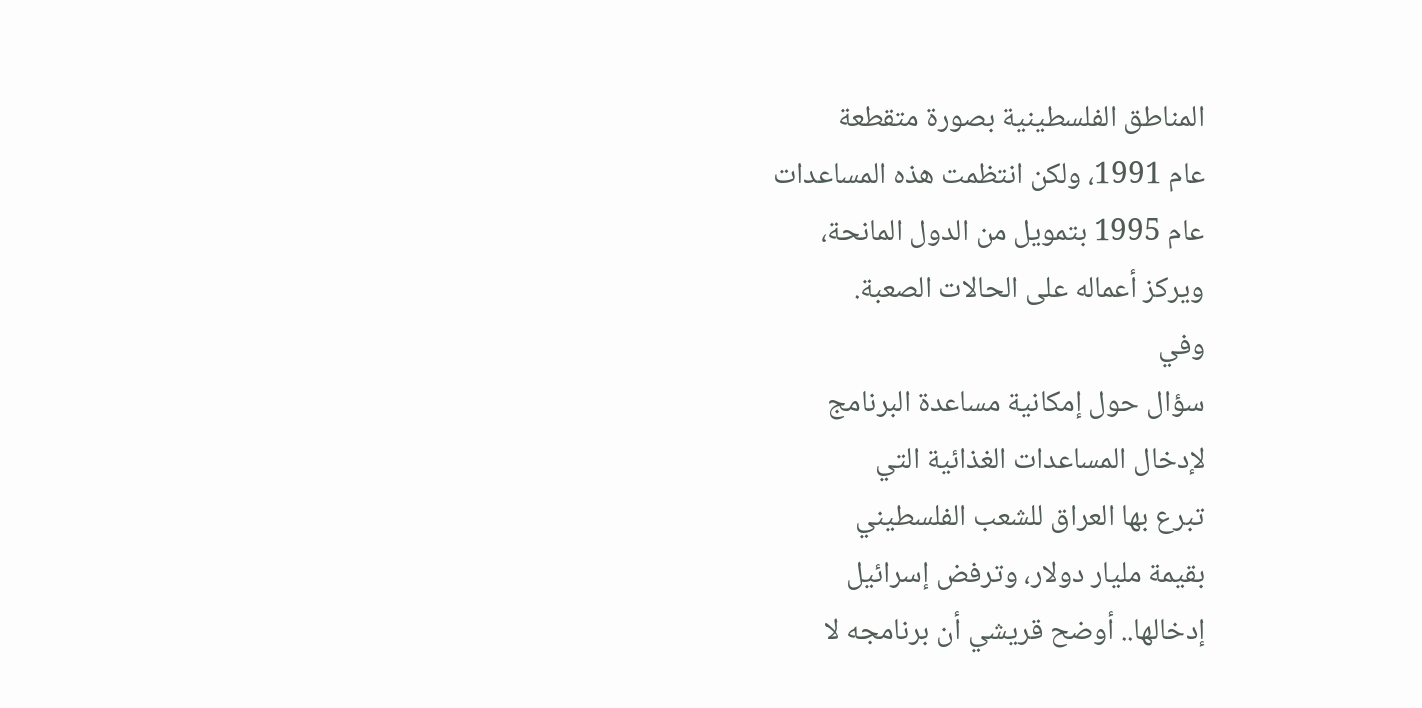المناطق الفلسطينية بصورة متقطعة
عام 1991، ولكن انتظمت هذه المساعدات
عام 1995 بتمويل من الدول المانحة،
ويركز أعماله على الحالات الصعبة.
وفي
سؤال حول إمكانية مساعدة البرنامج
لإدخال المساعدات الغذائية التي
تبرع بها العراق للشعب الفلسطيني
بقيمة مليار دولار، وترفض إسرائيل
إدخالها.. أوضح قريشي أن برنامجه لا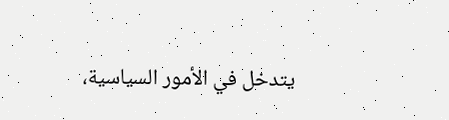يتدخل في الأمور السياسية،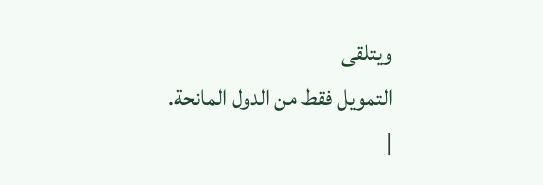ويتلقى
التمويل فقط من الدول المانحة.
|